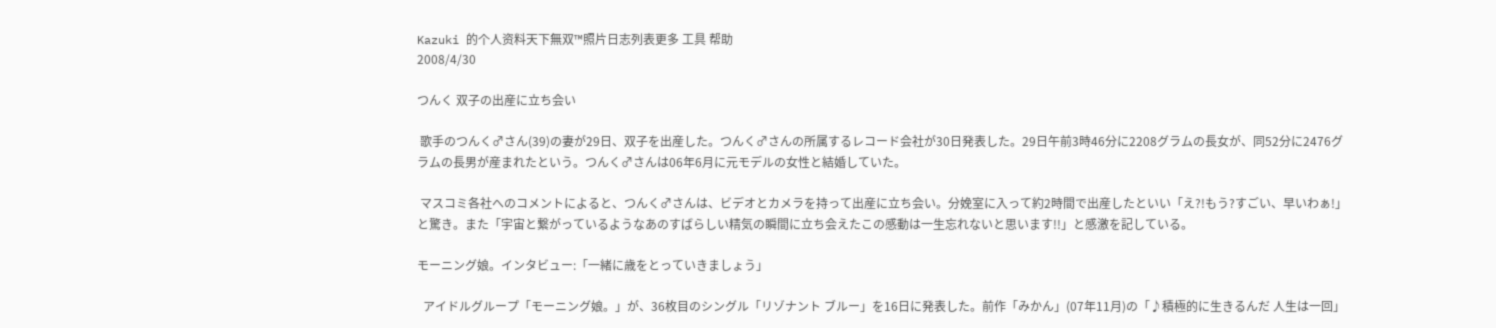Kazuki 的个人资料天下無双™照片日志列表更多 工具 帮助
2008/4/30

つんく 双子の出産に立ち会い

 歌手のつんく♂さん(39)の妻が29日、双子を出産した。つんく♂さんの所属するレコード会社が30日発表した。29日午前3時46分に2208グラムの長女が、同52分に2476グラムの長男が産まれたという。つんく♂さんは06年6月に元モデルの女性と結婚していた。

 マスコミ各社へのコメントによると、つんく♂さんは、ビデオとカメラを持って出産に立ち会い。分娩室に入って約2時間で出産したといい「え?!もう?すごい、早いわぁ!」と驚き。また「宇宙と繋がっているようなあのすばらしい精気の瞬間に立ち会えたこの感動は一生忘れないと思います!!」と感激を記している。

モーニング娘。インタビュー:「一緒に歳をとっていきましょう」

  アイドルグループ「モーニング娘。」が、36枚目のシングル「リゾナント ブルー」を16日に発表した。前作「みかん」(07年11月)の「♪積極的に生きるんだ 人生は一回」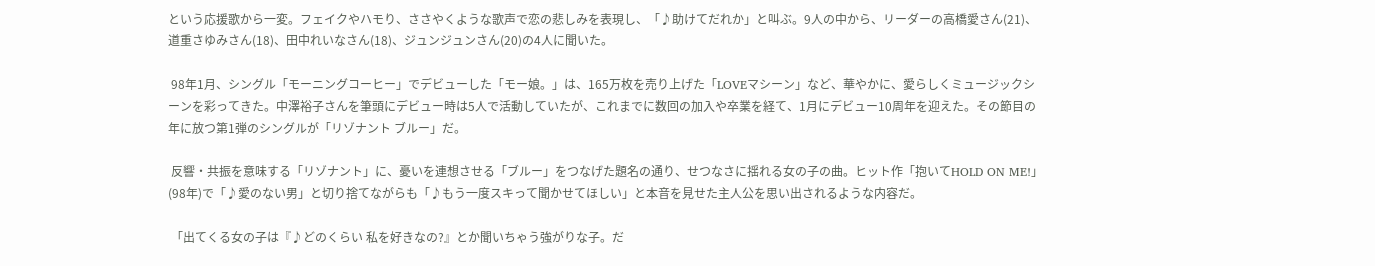という応援歌から一変。フェイクやハモり、ささやくような歌声で恋の悲しみを表現し、「♪助けてだれか」と叫ぶ。9人の中から、リーダーの高橋愛さん(21)、道重さゆみさん(18)、田中れいなさん(18)、ジュンジュンさん(20)の4人に聞いた。

 98年1月、シングル「モーニングコーヒー」でデビューした「モー娘。」は、165万枚を売り上げた「LOVEマシーン」など、華やかに、愛らしくミュージックシーンを彩ってきた。中澤裕子さんを筆頭にデビュー時は5人で活動していたが、これまでに数回の加入や卒業を経て、1月にデビュー10周年を迎えた。その節目の年に放つ第1弾のシングルが「リゾナント ブルー」だ。

 反響・共振を意味する「リゾナント」に、憂いを連想させる「ブルー」をつなげた題名の通り、せつなさに揺れる女の子の曲。ヒット作「抱いてHOLD ON ME!」(98年)で「♪愛のない男」と切り捨てながらも「♪もう一度スキって聞かせてほしい」と本音を見せた主人公を思い出されるような内容だ。

 「出てくる女の子は『♪どのくらい 私を好きなの?』とか聞いちゃう強がりな子。だ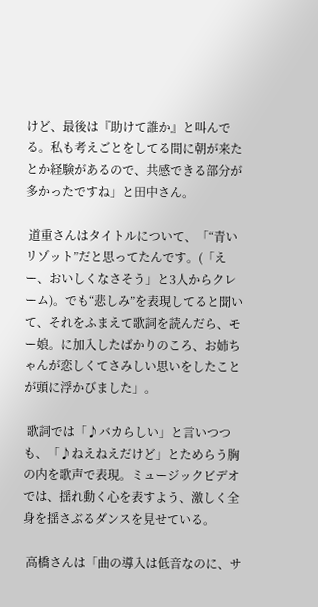けど、最後は『助けて誰か』と叫んでる。私も考えごとをしてる間に朝が来たとか経験があるので、共感できる部分が多かったですね」と田中さん。

 道重さんはタイトルについて、「“青いリゾット”だと思ってたんです。(「えー、おいしくなさそう」と3人からクレーム)。でも“悲しみ”を表現してると聞いて、それをふまえて歌詞を読んだら、モー娘。に加入したばかりのころ、お姉ちゃんが恋しくてさみしい思いをしたことが頭に浮かびました」。

 歌詞では「♪バカらしい」と言いつつも、「♪ねえねえだけど」とためらう胸の内を歌声で表現。ミュージックビデオでは、揺れ動く心を表すよう、激しく全身を揺さぶるダンスを見せている。

 高橋さんは「曲の導入は低音なのに、サ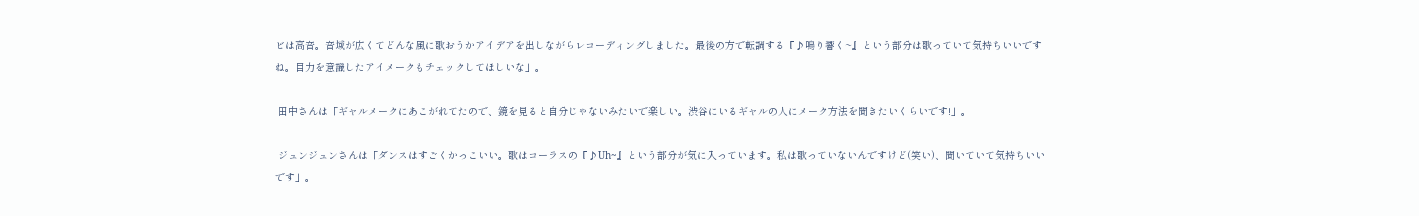ビは高音。音域が広くてどんな風に歌おうかアイデアを出しながらレコーディングしました。最後の方で転調する『♪鳴り響く~』という部分は歌っていて気持ちいいですね。目力を意識したアイメークもチェックしてほしいな」。

 田中さんは「ギャルメークにあこがれてたので、鏡を見ると自分じゃないみたいで楽しい。渋谷にいるギャルの人にメーク方法を聞きたいくらいです!」。

 ジュンジュンさんは「ダンスはすごくかっこいい。歌はコーラスの『♪Uh~』という部分が気に入っています。私は歌っていないんですけど(笑い)、聞いていて気持ちいいです」。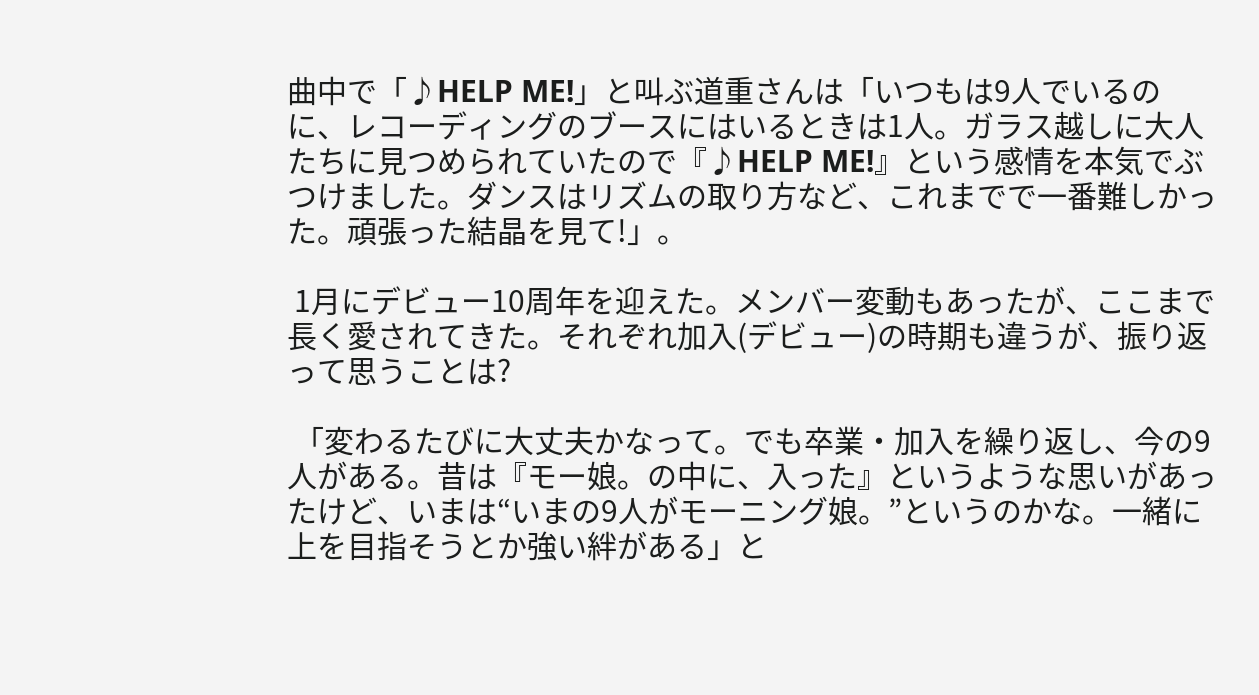曲中で「♪HELP ME!」と叫ぶ道重さんは「いつもは9人でいるのに、レコーディングのブースにはいるときは1人。ガラス越しに大人たちに見つめられていたので『♪HELP ME!』という感情を本気でぶつけました。ダンスはリズムの取り方など、これまでで一番難しかった。頑張った結晶を見て!」。

 1月にデビュー10周年を迎えた。メンバー変動もあったが、ここまで長く愛されてきた。それぞれ加入(デビュー)の時期も違うが、振り返って思うことは?

 「変わるたびに大丈夫かなって。でも卒業・加入を繰り返し、今の9人がある。昔は『モー娘。の中に、入った』というような思いがあったけど、いまは“いまの9人がモーニング娘。”というのかな。一緒に上を目指そうとか強い絆がある」と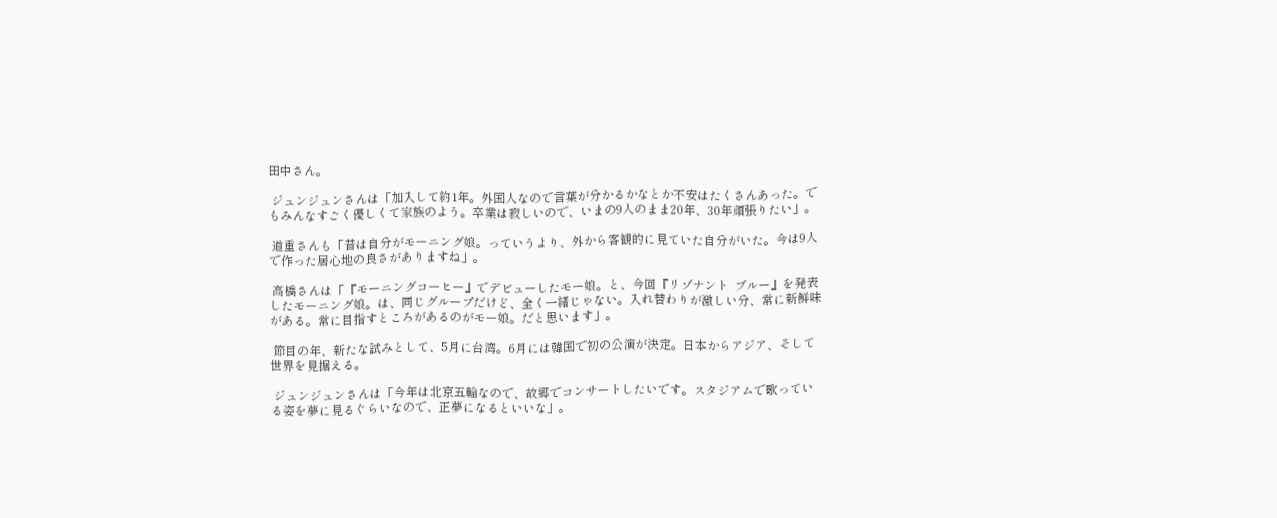田中さん。

 ジュンジュンさんは「加入して約1年。外国人なので言葉が分かるかなとか不安はたくさんあった。でもみんなすごく優しくて家族のよう。卒業は寂しいので、いまの9人のまま20年、30年頑張りたい」。

 道重さんも「昔は自分がモーニング娘。っていうより、外から客観的に見ていた自分がいた。今は9人で作った居心地の良さがありますね」。

 高橋さんは「『モーニングコーヒー』でデビューしたモー娘。と、今回『リゾナント  ブルー』を発表したモーニング娘。は、同じグループだけど、全く一緒じゃない。入れ替わりが激しい分、常に新鮮味がある。常に目指すところがあるのがモー娘。だと思います」。

 節目の年、新たな試みとして、5月に台湾。6月には韓国で初の公演が決定。日本からアジア、そして世界を見据える。

 ジュンジュンさんは「今年は北京五輪なので、故郷でコンサートしたいです。スタジアムで歌っている姿を夢に見るぐらいなので、正夢になるといいな」。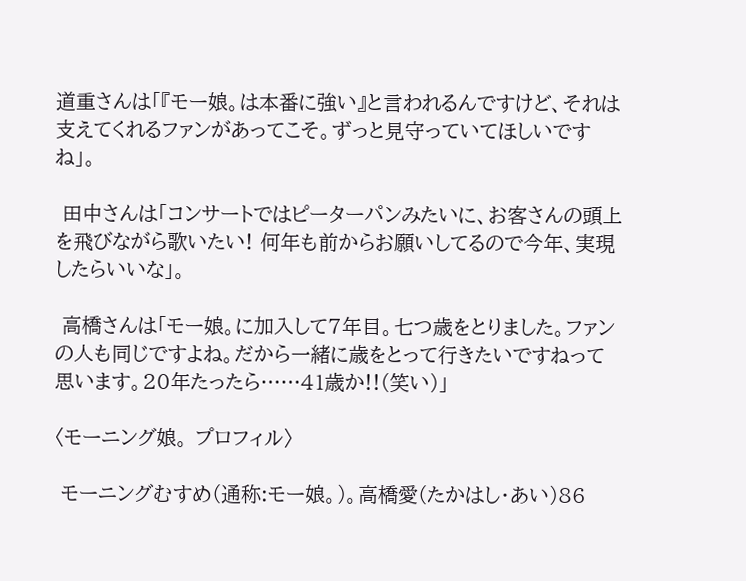道重さんは「『モー娘。は本番に強い』と言われるんですけど、それは支えてくれるファンがあってこそ。ずっと見守っていてほしいですね」。

 田中さんは「コンサートではピーターパンみたいに、お客さんの頭上を飛びながら歌いたい! 何年も前からお願いしてるので今年、実現したらいいな」。

 高橋さんは「モー娘。に加入して7年目。七つ歳をとりました。ファンの人も同じですよね。だから一緒に歳をとって行きたいですねって思います。20年たったら……41歳か!!(笑い)」

〈モーニング娘。 プロフィル〉

 モーニングむすめ(通称:モー娘。)。高橋愛(たかはし・あい)86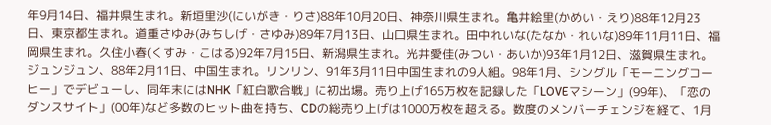年9月14日、福井県生まれ。新垣里沙(にいがき・りさ)88年10月20日、神奈川県生まれ。亀井絵里(かめい・えり)88年12月23日、東京都生まれ。道重さゆみ(みちしげ・さゆみ)89年7月13日、山口県生まれ。田中れいな(たなか・れいな)89年11月11日、福岡県生まれ。久住小春(くすみ・こはる)92年7月15日、新潟県生まれ。光井愛佳(みつい・あいか)93年1月12日、滋賀県生まれ。ジュンジュン、88年2月11日、中国生まれ。リンリン、91年3月11日中国生まれの9人組。98年1月、シングル「モーニングコーヒー」でデビューし、同年末にはNHK「紅白歌合戦」に初出場。売り上げ165万枚を記録した「LOVEマシーン」(99年)、「恋のダンスサイト」(00年)など多数のヒット曲を持ち、CDの総売り上げは1000万枚を超える。数度のメンバーチェンジを経て、1月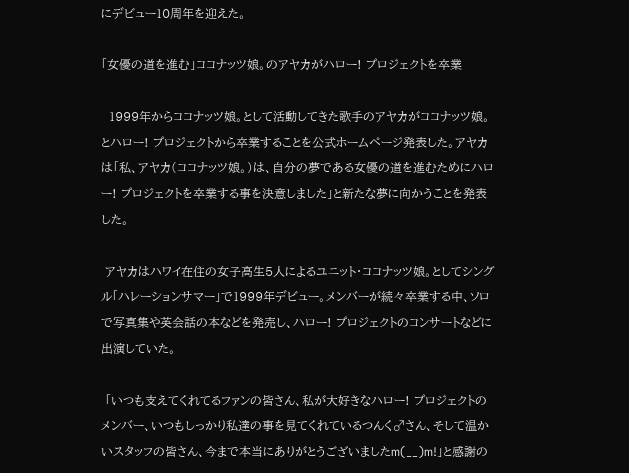にデビュー10周年を迎えた。

「女優の道を進む」ココナッツ娘。のアヤカがハロー! プロジェクトを卒業

  1999年からココナッツ娘。として活動してきた歌手のアヤカがココナッツ娘。とハロー! プロジェクトから卒業することを公式ホームページ発表した。アヤカは「私、アヤカ(ココナッツ娘。)は、自分の夢である女優の道を進むためにハロー! プロジェクトを卒業する事を決意しました」と新たな夢に向かうことを発表した。

 アヤカはハワイ在住の女子高生5人によるユニット・ココナッツ娘。としてシングル「ハレーションサマー」で1999年デビュー。メンバーが続々卒業する中、ソロで写真集や英会話の本などを発売し、ハロー! プロジェクトのコンサートなどに出演していた。

 「いつも支えてくれてるファンの皆さん、私が大好きなハロー! プロジェクトのメンバー、いつもしっかり私達の事を見てくれているつんく♂さん、そして温かいスタッフの皆さん、今まで本当にありがとうございましたm(__)m!」と感謝の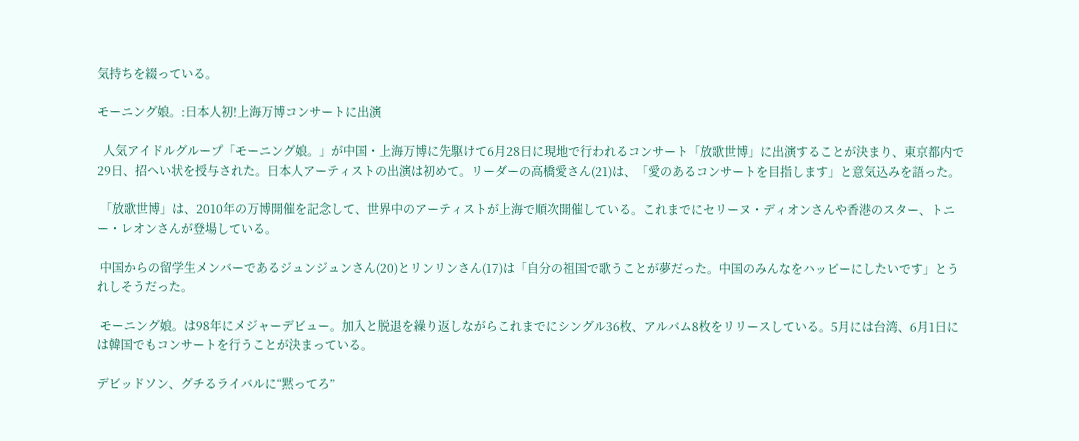気持ちを綴っている。

モーニング娘。:日本人初!上海万博コンサートに出演

  人気アイドルグループ「モーニング娘。」が中国・上海万博に先駆けて6月28日に現地で行われるコンサート「放歌世博」に出演することが決まり、東京都内で29日、招へい状を授与された。日本人アーティストの出演は初めて。リーダーの高橋愛さん(21)は、「愛のあるコンサートを目指します」と意気込みを語った。

 「放歌世博」は、2010年の万博開催を記念して、世界中のアーティストが上海で順次開催している。これまでにセリーヌ・ディオンさんや香港のスター、トニー・レオンさんが登場している。

 中国からの留学生メンバーであるジュンジュンさん(20)とリンリンさん(17)は「自分の祖国で歌うことが夢だった。中国のみんなをハッピーにしたいです」とうれしそうだった。

 モーニング娘。は98年にメジャーデビュー。加入と脱退を繰り返しながらこれまでにシングル36枚、アルバム8枚をリリースしている。5月には台湾、6月1日には韓国でもコンサートを行うことが決まっている。

デビッドソン、グチるライバルに“黙ってろ”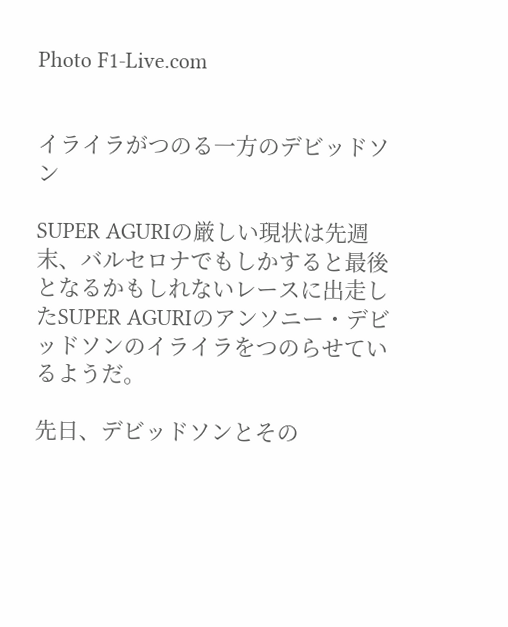Photo F1-Live.com


イライラがつのる一方のデビッドソン

SUPER AGURIの厳しい現状は先週末、バルセロナでもしかすると最後となるかもしれないレースに出走したSUPER AGURIのアンソニー・デビッドソンのイライラをつのらせているようだ。

先日、デビッドソンとその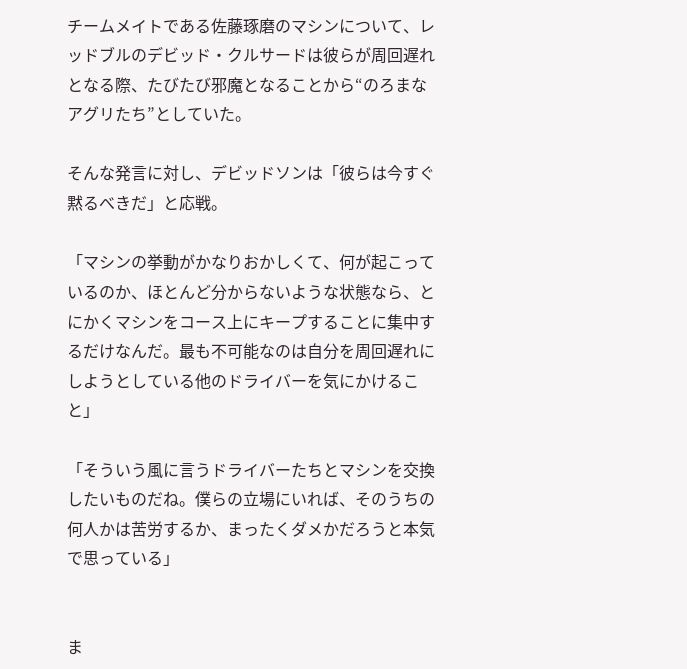チームメイトである佐藤琢磨のマシンについて、レッドブルのデビッド・クルサードは彼らが周回遅れとなる際、たびたび邪魔となることから“のろまなアグリたち”としていた。

そんな発言に対し、デビッドソンは「彼らは今すぐ黙るべきだ」と応戦。

「マシンの挙動がかなりおかしくて、何が起こっているのか、ほとんど分からないような状態なら、とにかくマシンをコース上にキープすることに集中するだけなんだ。最も不可能なのは自分を周回遅れにしようとしている他のドライバーを気にかけること」

「そういう風に言うドライバーたちとマシンを交換したいものだね。僕らの立場にいれば、そのうちの何人かは苦労するか、まったくダメかだろうと本気で思っている」


ま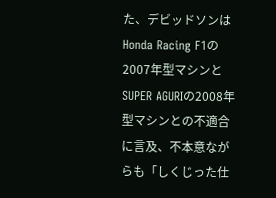た、デビッドソンはHonda Racing F1の2007年型マシンとSUPER AGURIの2008年型マシンとの不適合に言及、不本意ながらも「しくじった仕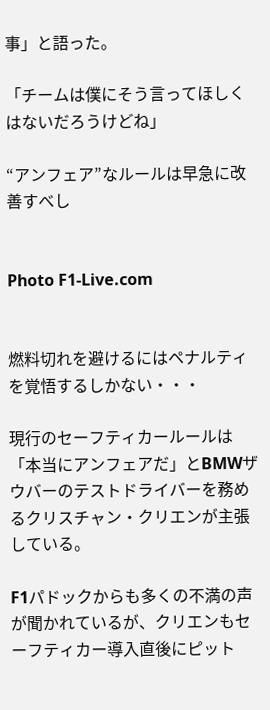事」と語った。

「チームは僕にそう言ってほしくはないだろうけどね」

“アンフェア”なルールは早急に改善すべし


Photo F1-Live.com


燃料切れを避けるにはペナルティを覚悟するしかない・・・

現行のセーフティカールールは「本当にアンフェアだ」とBMWザウバーのテストドライバーを務めるクリスチャン・クリエンが主張している。

F1パドックからも多くの不満の声が聞かれているが、クリエンもセーフティカー導入直後にピット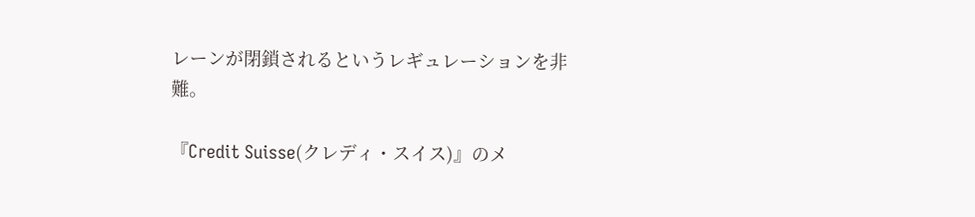レーンが閉鎖されるというレギュレーションを非難。

『Credit Suisse(クレディ・スイス)』のメ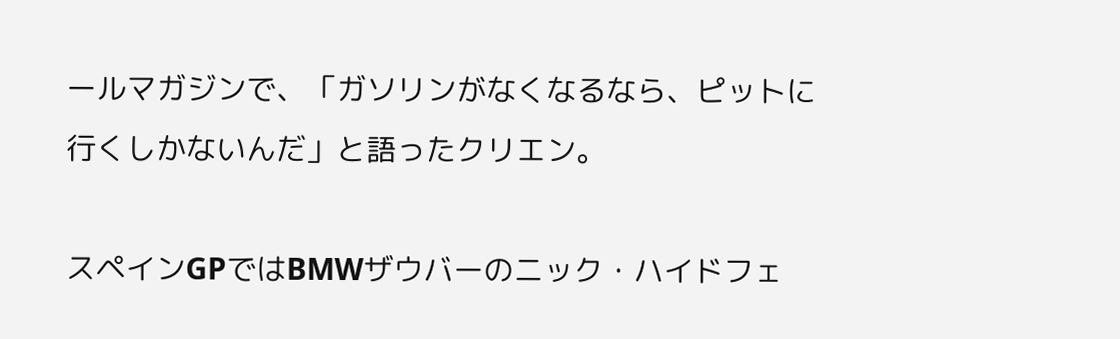ールマガジンで、「ガソリンがなくなるなら、ピットに行くしかないんだ」と語ったクリエン。

スペインGPではBMWザウバーのニック・ハイドフェ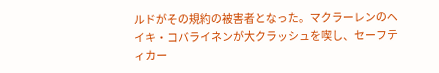ルドがその規約の被害者となった。マクラーレンのヘイキ・コバライネンが大クラッシュを喫し、セーフティカー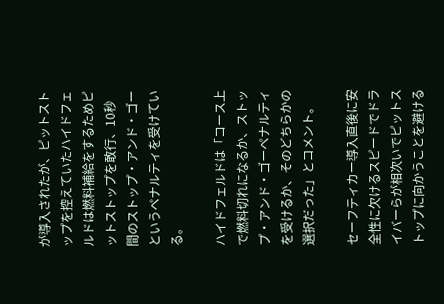が導入されたが、ピットストップを控えていたハイドフェルドは燃料補給をするためピットストップを敢行、10秒間のストップ・アンド・ゴーというペナルティを受けている。

ハイドフェルドは「コース上で燃料切れになるか、ストップ・アンド・ゴーペナルティを受けるか、そのどちらかの選択だった」とコメント。

セーフティカー導入直後に安全性に欠けるスピードでドライバーらが相次いでピットストップに向かうことを避ける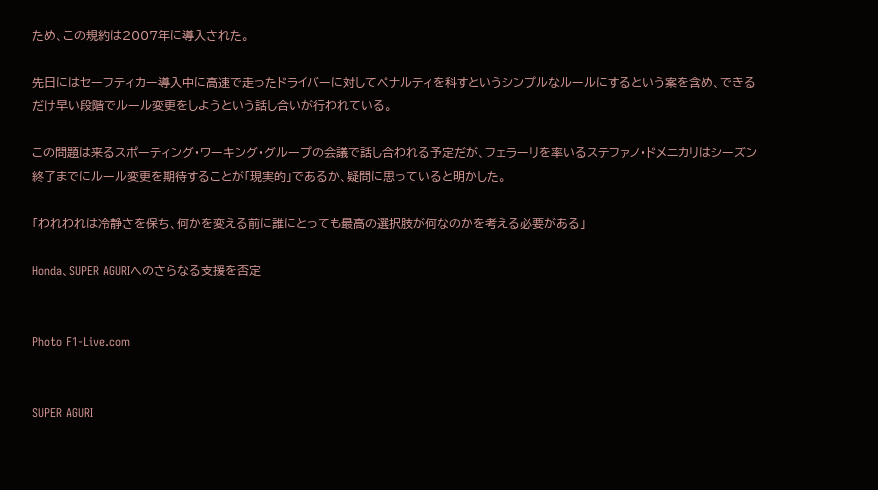ため、この規約は2007年に導入された。

先日にはセーフティカー導入中に高速で走ったドライバーに対してペナルティを科すというシンプルなルールにするという案を含め、できるだけ早い段階でルール変更をしようという話し合いが行われている。

この問題は来るスポーティング・ワーキング・グループの会議で話し合われる予定だが、フェラーリを率いるステファノ・ドメニカリはシーズン終了までにルール変更を期待することが「現実的」であるか、疑問に思っていると明かした。

「われわれは冷静さを保ち、何かを変える前に誰にとっても最高の選択肢が何なのかを考える必要がある」

Honda、SUPER AGURIへのさらなる支援を否定


Photo F1-Live.com


SUPER AGURI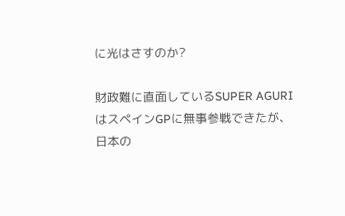に光はさすのか?

財政難に直面しているSUPER AGURIはスペインGPに無事参戦できたが、日本の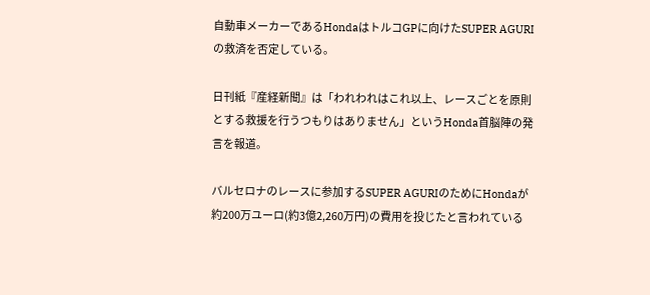自動車メーカーであるHondaはトルコGPに向けたSUPER AGURIの救済を否定している。

日刊紙『産経新聞』は「われわれはこれ以上、レースごとを原則とする救援を行うつもりはありません」というHonda首脳陣の発言を報道。

バルセロナのレースに参加するSUPER AGURIのためにHondaが約200万ユーロ(約3億2,260万円)の費用を投じたと言われている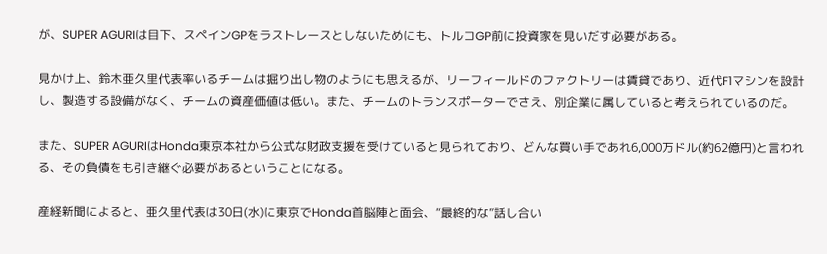が、SUPER AGURIは目下、スペインGPをラストレースとしないためにも、トルコGP前に投資家を見いだす必要がある。

見かけ上、鈴木亜久里代表率いるチームは掘り出し物のようにも思えるが、リーフィールドのファクトリーは賃貸であり、近代F1マシンを設計し、製造する設備がなく、チームの資産価値は低い。また、チームのトランスポーターでさえ、別企業に属していると考えられているのだ。

また、SUPER AGURIはHonda東京本社から公式な財政支援を受けていると見られており、どんな買い手であれ6,000万ドル(約62億円)と言われる、その負債をも引き継ぐ必要があるということになる。

産経新聞によると、亜久里代表は30日(水)に東京でHonda首脳陣と面会、“最終的な”話し合い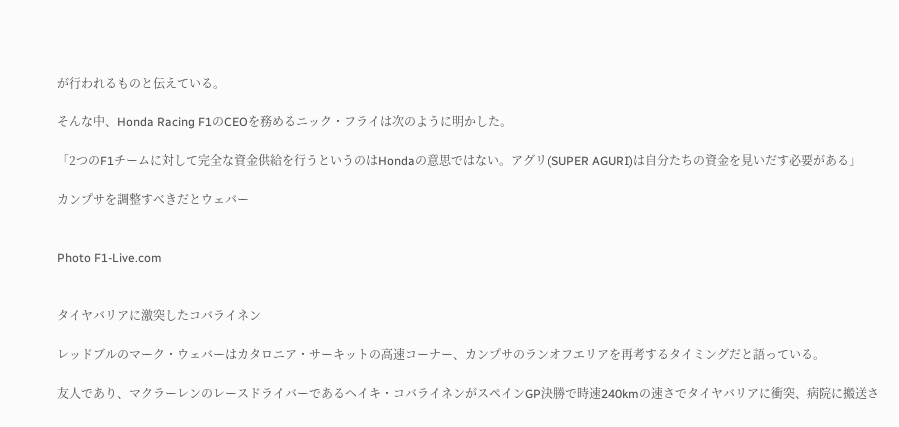が行われるものと伝えている。

そんな中、Honda Racing F1のCEOを務めるニック・フライは次のように明かした。

「2つのF1チームに対して完全な資金供給を行うというのはHondaの意思ではない。アグリ(SUPER AGURI)は自分たちの資金を見いだす必要がある」

カンプサを調整すべきだとウェバー


Photo F1-Live.com


タイヤバリアに激突したコバライネン

レッドブルのマーク・ウェバーはカタロニア・サーキットの高速コーナー、カンプサのランオフエリアを再考するタイミングだと語っている。

友人であり、マクラーレンのレースドライバーであるヘイキ・コバライネンがスペインGP決勝で時速240kmの速さでタイヤバリアに衝突、病院に搬送さ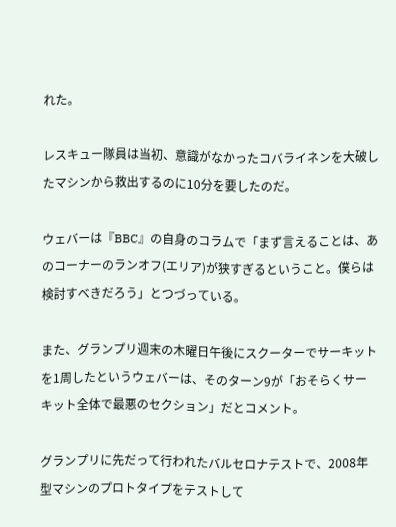れた。

レスキュー隊員は当初、意識がなかったコバライネンを大破したマシンから救出するのに10分を要したのだ。

ウェバーは『BBC』の自身のコラムで「まず言えることは、あのコーナーのランオフ(エリア)が狭すぎるということ。僕らは検討すべきだろう」とつづっている。

また、グランプリ週末の木曜日午後にスクーターでサーキットを1周したというウェバーは、そのターン9が「おそらくサーキット全体で最悪のセクション」だとコメント。

グランプリに先だって行われたバルセロナテストで、2008年型マシンのプロトタイプをテストして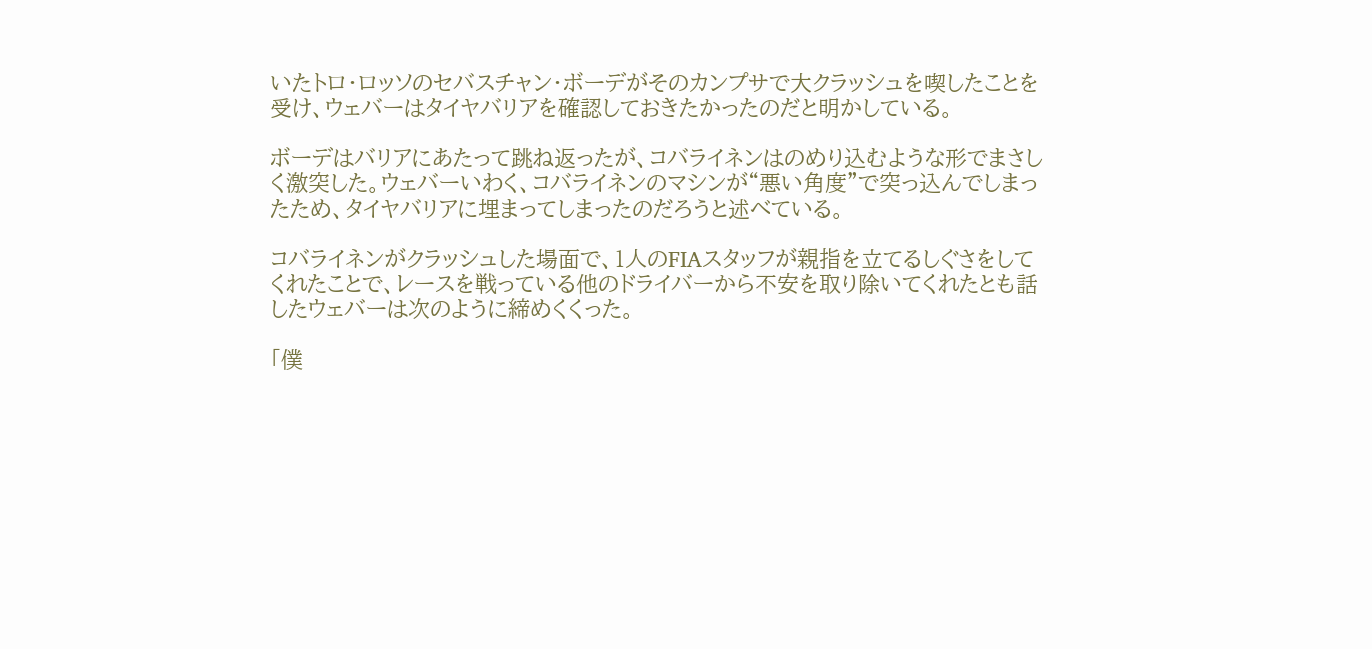いたトロ・ロッソのセバスチャン・ボーデがそのカンプサで大クラッシュを喫したことを受け、ウェバーはタイヤバリアを確認しておきたかったのだと明かしている。

ボーデはバリアにあたって跳ね返ったが、コバライネンはのめり込むような形でまさしく激突した。ウェバーいわく、コバライネンのマシンが“悪い角度”で突っ込んでしまったため、タイヤバリアに埋まってしまったのだろうと述べている。

コバライネンがクラッシュした場面で、1人のFIAスタッフが親指を立てるしぐさをしてくれたことで、レースを戦っている他のドライバーから不安を取り除いてくれたとも話したウェバーは次のように締めくくった。

「僕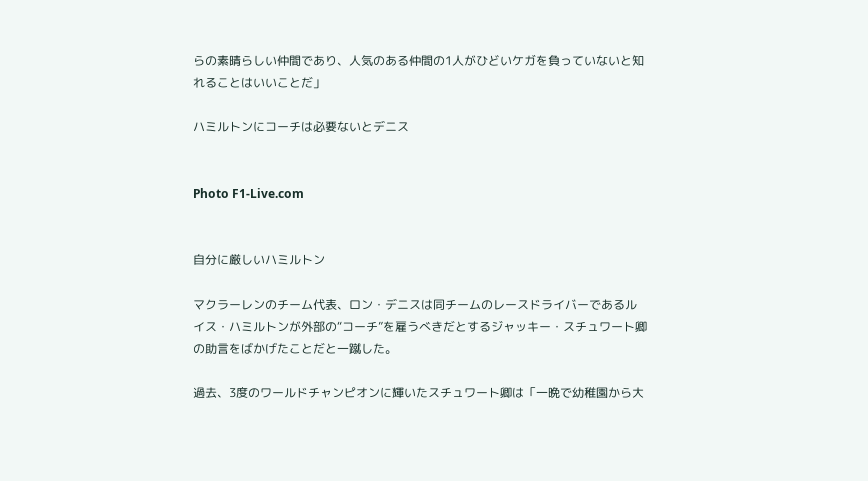らの素晴らしい仲間であり、人気のある仲間の1人がひどいケガを負っていないと知れることはいいことだ」

ハミルトンにコーチは必要ないとデニス


Photo F1-Live.com


自分に厳しいハミルトン

マクラーレンのチーム代表、ロン・デニスは同チームのレースドライバーであるルイス・ハミルトンが外部の“コーチ”を雇うべきだとするジャッキー・スチュワート卿の助言をばかげたことだと一蹴した。

過去、3度のワールドチャンピオンに輝いたスチュワート卿は「一晩で幼稚園から大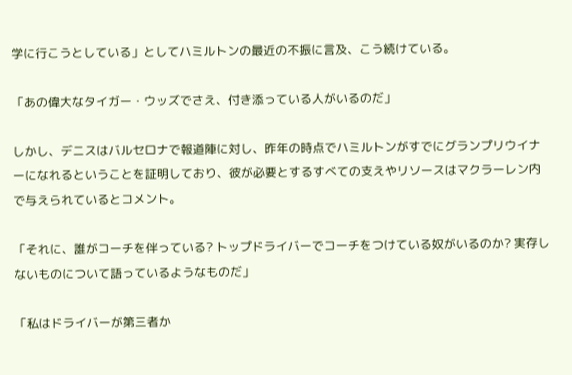学に行こうとしている」としてハミルトンの最近の不振に言及、こう続けている。

「あの偉大なタイガー・ウッズでさえ、付き添っている人がいるのだ」

しかし、デニスはバルセロナで報道陣に対し、昨年の時点でハミルトンがすでにグランプリウイナーになれるということを証明しており、彼が必要とするすべての支えやリソースはマクラーレン内で与えられているとコメント。

「それに、誰がコーチを伴っている? トップドライバーでコーチをつけている奴がいるのか? 実存しないものについて語っているようなものだ」

「私はドライバーが第三者か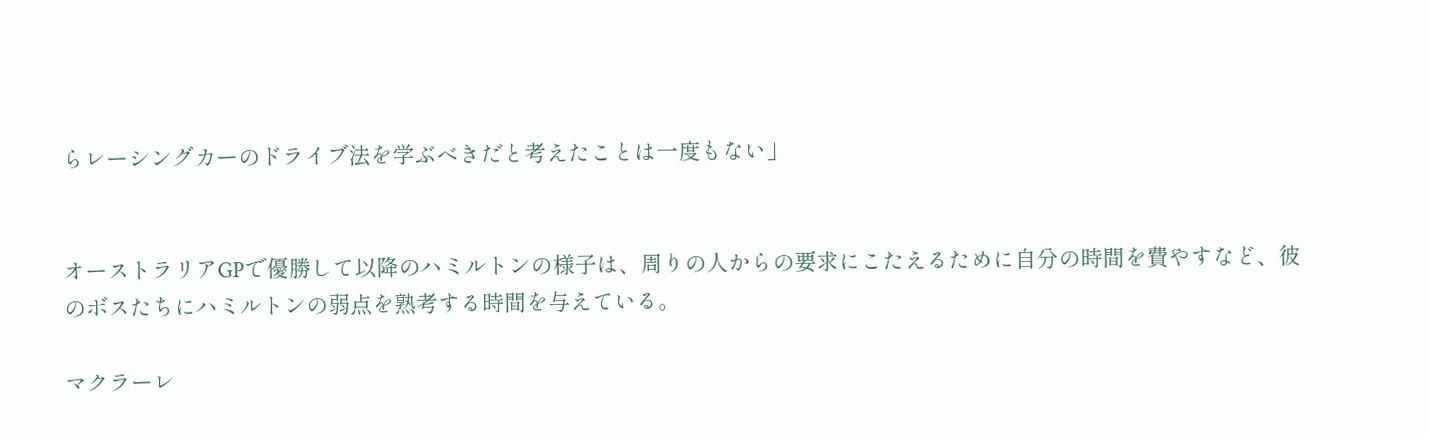らレーシングカーのドライブ法を学ぶべきだと考えたことは一度もない」


オーストラリアGPで優勝して以降のハミルトンの様子は、周りの人からの要求にこたえるために自分の時間を費やすなど、彼のボスたちにハミルトンの弱点を熟考する時間を与えている。

マクラーレ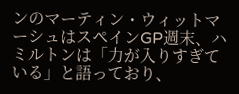ンのマーティン・ウィットマーシュはスペインGP週末、ハミルトンは「力が入りすぎている」と語っており、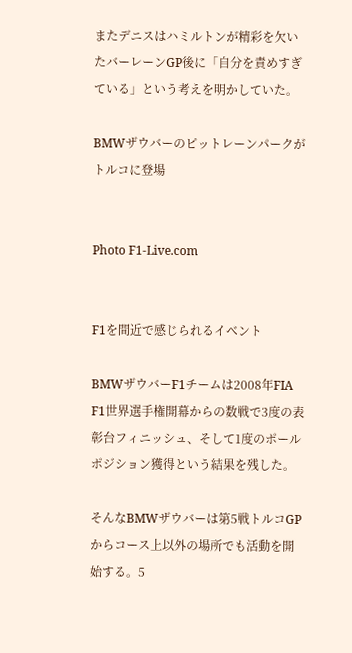またデニスはハミルトンが精彩を欠いたバーレーンGP後に「自分を責めすぎている」という考えを明かしていた。

BMWザウバーのピットレーンパークがトルコに登場


Photo F1-Live.com


F1を間近で感じられるイベント

BMWザウバーF1チームは2008年FIA F1世界選手権開幕からの数戦で3度の表彰台フィニッシュ、そして1度のポールポジション獲得という結果を残した。

そんなBMWザウバーは第5戦トルコGPからコース上以外の場所でも活動を開始する。5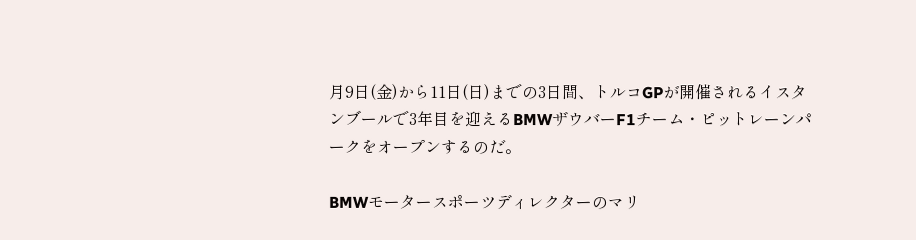月9日(金)から11日(日)までの3日間、トルコGPが開催されるイスタンブールで3年目を迎えるBMWザウバーF1チーム・ピットレーンパークをオープンするのだ。

BMWモータースポーツディレクターのマリ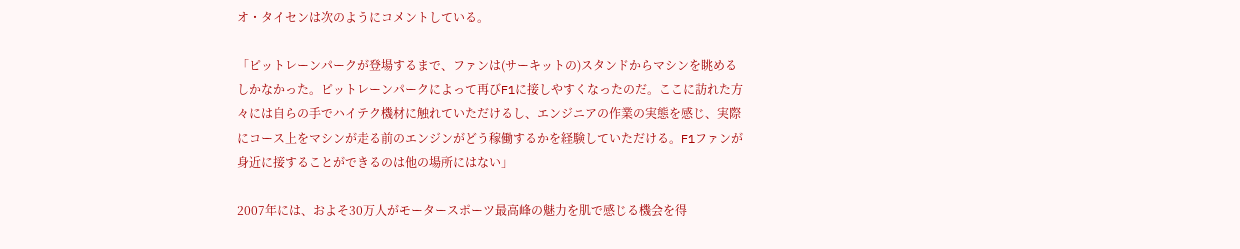オ・タイセンは次のようにコメントしている。

「ピットレーンパークが登場するまで、ファンは(サーキットの)スタンドからマシンを眺めるしかなかった。ピットレーンパークによって再びF1に接しやすくなったのだ。ここに訪れた方々には自らの手でハイテク機材に触れていただけるし、エンジニアの作業の実態を感じ、実際にコース上をマシンが走る前のエンジンがどう稼働するかを経験していただける。F1ファンが身近に接することができるのは他の場所にはない」

2007年には、およそ30万人がモータースポーツ最高峰の魅力を肌で感じる機会を得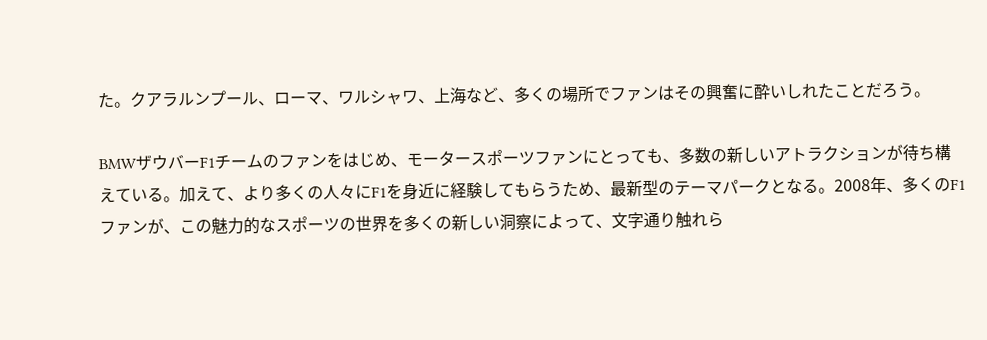た。クアラルンプール、ローマ、ワルシャワ、上海など、多くの場所でファンはその興奮に酔いしれたことだろう。

BMWザウバーF1チームのファンをはじめ、モータースポーツファンにとっても、多数の新しいアトラクションが待ち構えている。加えて、より多くの人々にF1を身近に経験してもらうため、最新型のテーマパークとなる。2008年、多くのF1ファンが、この魅力的なスポーツの世界を多くの新しい洞察によって、文字通り触れら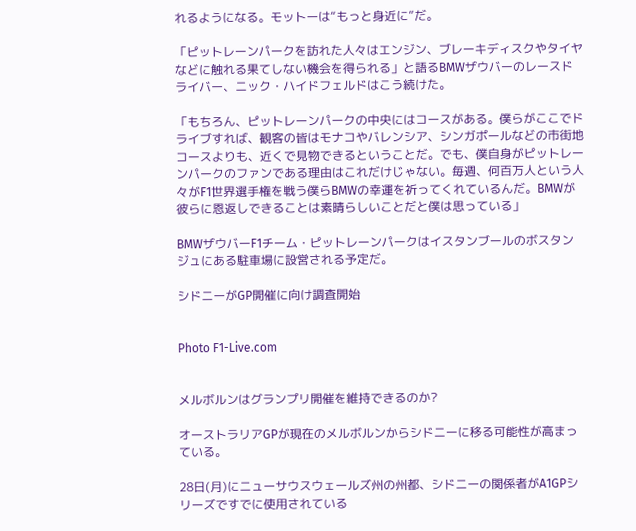れるようになる。モットーは“もっと身近に”だ。

「ピットレーンパークを訪れた人々はエンジン、ブレーキディスクやタイヤなどに触れる果てしない機会を得られる」と語るBMWザウバーのレースドライバー、ニック・ハイドフェルドはこう続けた。

「もちろん、ピットレーンパークの中央にはコースがある。僕らがここでドライブすれば、観客の皆はモナコやバレンシア、シンガポールなどの市街地コースよりも、近くで見物できるということだ。でも、僕自身がピットレーンパークのファンである理由はこれだけじゃない。毎週、何百万人という人々がF1世界選手権を戦う僕らBMWの幸運を祈ってくれているんだ。BMWが彼らに恩返しできることは素晴らしいことだと僕は思っている」

BMWザウバーF1チーム・ピットレーンパークはイスタンブールのボスタンジュにある駐車場に設営される予定だ。

シドニーがGP開催に向け調査開始


Photo F1-Live.com


メルボルンはグランプリ開催を維持できるのか?

オーストラリアGPが現在のメルボルンからシドニーに移る可能性が高まっている。

28日(月)にニューサウスウェールズ州の州都、シドニーの関係者がA1GPシリーズですでに使用されている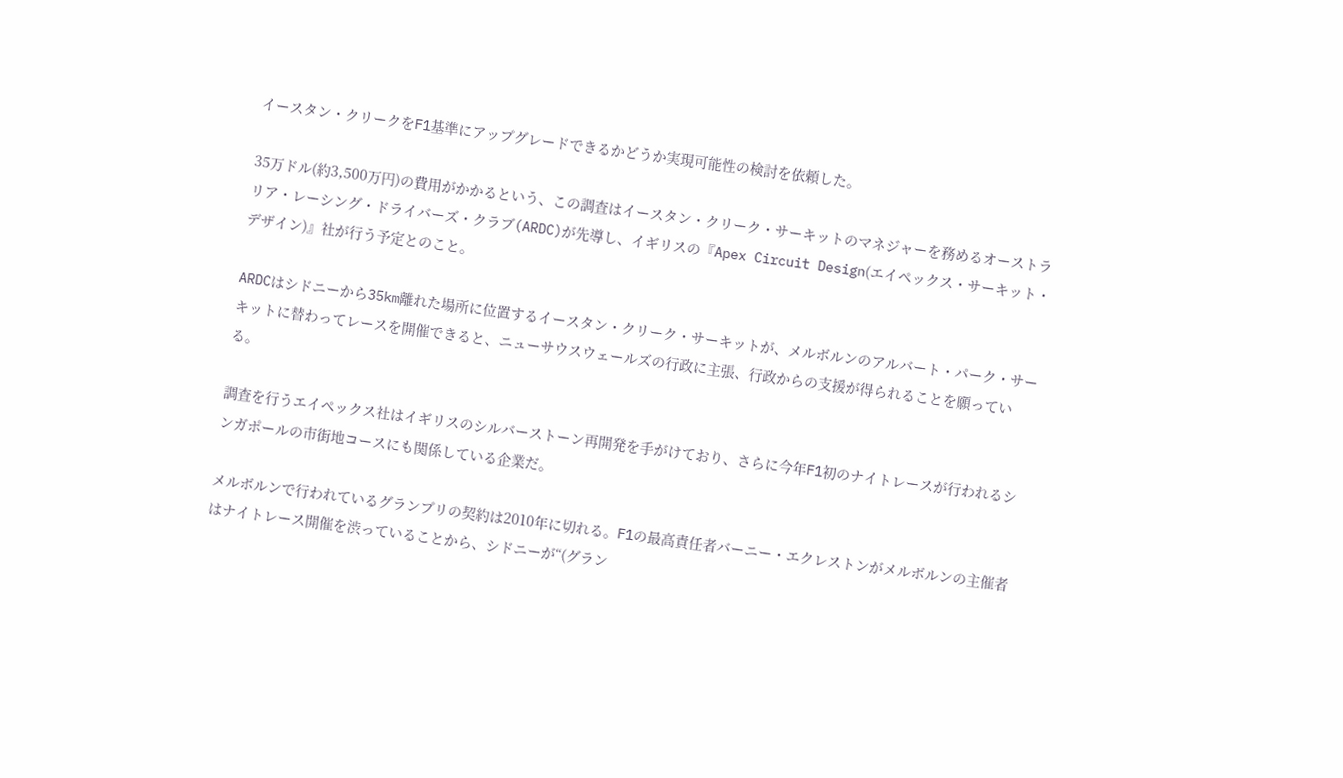イースタン・クリークをF1基準にアップグレードできるかどうか実現可能性の検討を依頼した。

35万ドル(約3,500万円)の費用がかかるという、この調査はイースタン・クリーク・サーキットのマネジャーを務めるオーストラリア・レーシング・ドライバーズ・クラブ(ARDC)が先導し、イギリスの『Apex Circuit Design(エイペックス・サーキット・デザイン)』社が行う予定とのこと。

ARDCはシドニーから35km離れた場所に位置するイースタン・クリーク・サーキットが、メルボルンのアルバート・パーク・サーキットに替わってレースを開催できると、ニューサウスウェールズの行政に主張、行政からの支援が得られることを願っている。

調査を行うエイペックス社はイギリスのシルバーストーン再開発を手がけており、さらに今年F1初のナイトレースが行われるシンガポールの市街地コースにも関係している企業だ。

メルボルンで行われているグランプリの契約は2010年に切れる。F1の最高責任者バーニー・エクレストンがメルボルンの主催者はナイトレース開催を渋っていることから、シドニーが“(グラン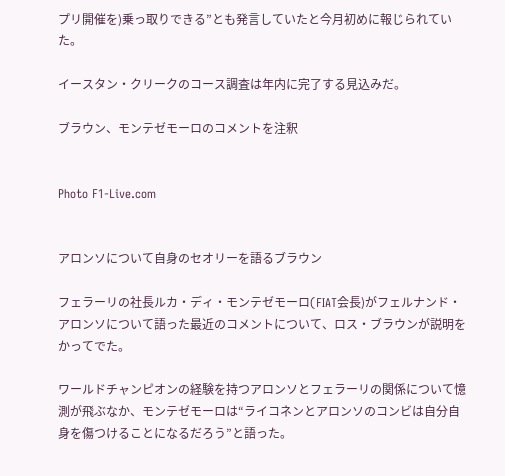プリ開催を)乗っ取りできる”とも発言していたと今月初めに報じられていた。

イースタン・クリークのコース調査は年内に完了する見込みだ。

ブラウン、モンテゼモーロのコメントを注釈


Photo F1-Live.com


アロンソについて自身のセオリーを語るブラウン

フェラーリの社長ルカ・ディ・モンテゼモーロ(FIAT会長)がフェルナンド・アロンソについて語った最近のコメントについて、ロス・ブラウンが説明をかってでた。

ワールドチャンピオンの経験を持つアロンソとフェラーリの関係について憶測が飛ぶなか、モンテゼモーロは“ライコネンとアロンソのコンビは自分自身を傷つけることになるだろう”と語った。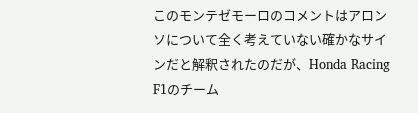このモンテゼモーロのコメントはアロンソについて全く考えていない確かなサインだと解釈されたのだが、Honda Racing F1のチーム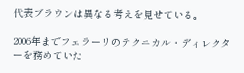代表ブラウンは異なる考えを見せている。

2006年までフェラーリのテクニカル・ディレクターを務めていた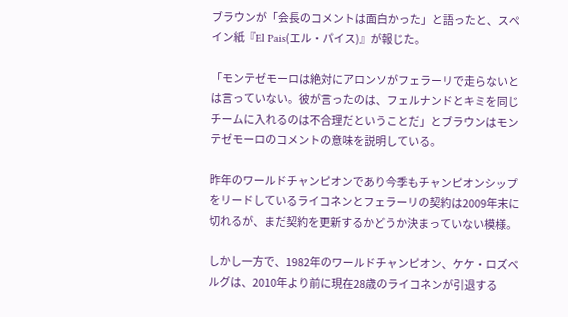ブラウンが「会長のコメントは面白かった」と語ったと、スペイン紙『El Pais(エル・パイス)』が報じた。

「モンテゼモーロは絶対にアロンソがフェラーリで走らないとは言っていない。彼が言ったのは、フェルナンドとキミを同じチームに入れるのは不合理だということだ」とブラウンはモンテゼモーロのコメントの意味を説明している。

昨年のワールドチャンピオンであり今季もチャンピオンシップをリードしているライコネンとフェラーリの契約は2009年末に切れるが、まだ契約を更新するかどうか決まっていない模様。

しかし一方で、1982年のワールドチャンピオン、ケケ・ロズベルグは、2010年より前に現在28歳のライコネンが引退する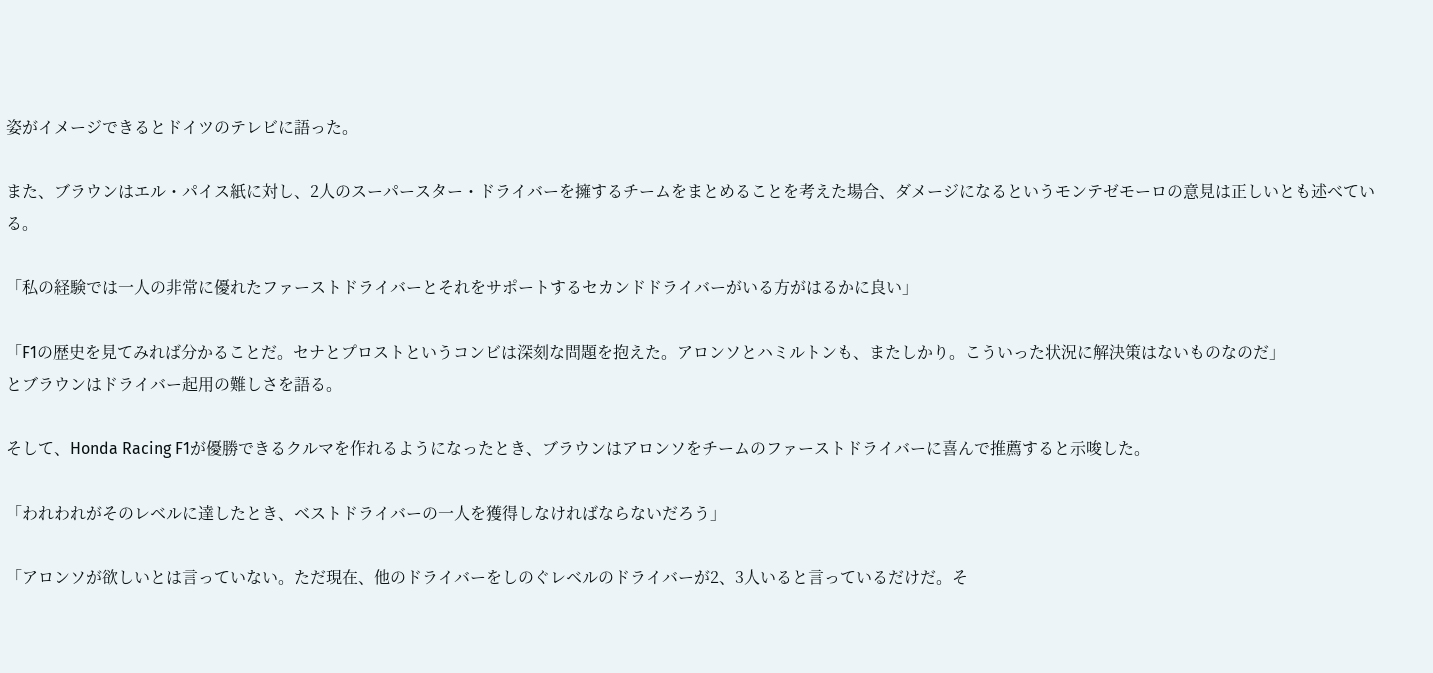姿がイメージできるとドイツのテレビに語った。

また、ブラウンはエル・パイス紙に対し、2人のスーパースター・ドライバーを擁するチームをまとめることを考えた場合、ダメージになるというモンテゼモーロの意見は正しいとも述べている。

「私の経験では一人の非常に優れたファーストドライバーとそれをサポートするセカンドドライバーがいる方がはるかに良い」

「F1の歴史を見てみれば分かることだ。セナとプロストというコンビは深刻な問題を抱えた。アロンソとハミルトンも、またしかり。こういった状況に解決策はないものなのだ」
とブラウンはドライバー起用の難しさを語る。

そして、Honda Racing F1が優勝できるクルマを作れるようになったとき、ブラウンはアロンソをチームのファーストドライバーに喜んで推薦すると示唆した。

「われわれがそのレベルに達したとき、ベストドライバーの一人を獲得しなければならないだろう」

「アロンソが欲しいとは言っていない。ただ現在、他のドライバーをしのぐレベルのドライバーが2、3人いると言っているだけだ。そ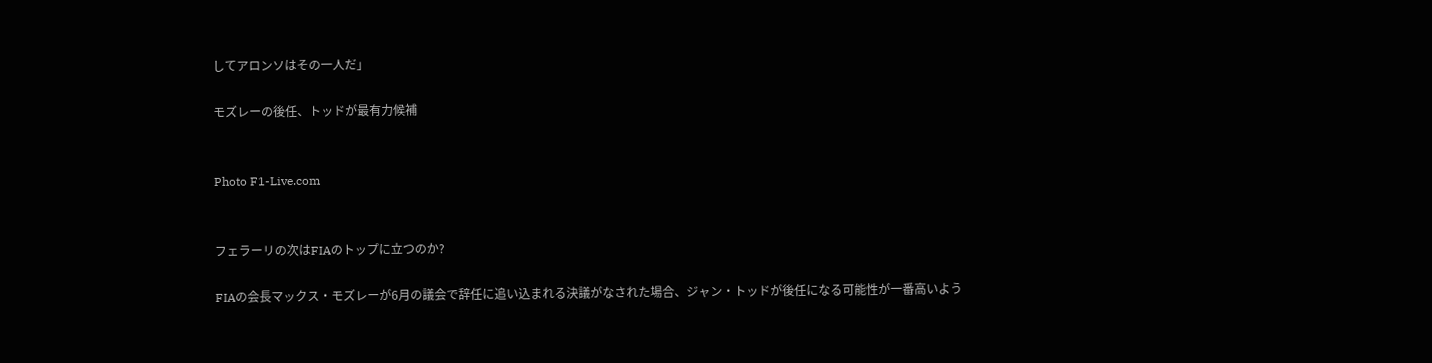してアロンソはその一人だ」

モズレーの後任、トッドが最有力候補


Photo F1-Live.com


フェラーリの次はFIAのトップに立つのか?

FIAの会長マックス・モズレーが6月の議会で辞任に追い込まれる決議がなされた場合、ジャン・トッドが後任になる可能性が一番高いよう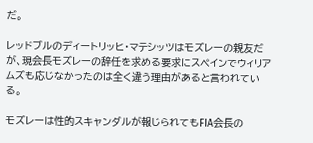だ。

レッドブルのディートリッヒ・マテシッツはモズレーの親友だが、現会長モズレーの辞任を求める要求にスペインでウィリアムズも応じなかったのは全く違う理由があると言われている。

モズレーは性的スキャンダルが報じられてもFIA会長の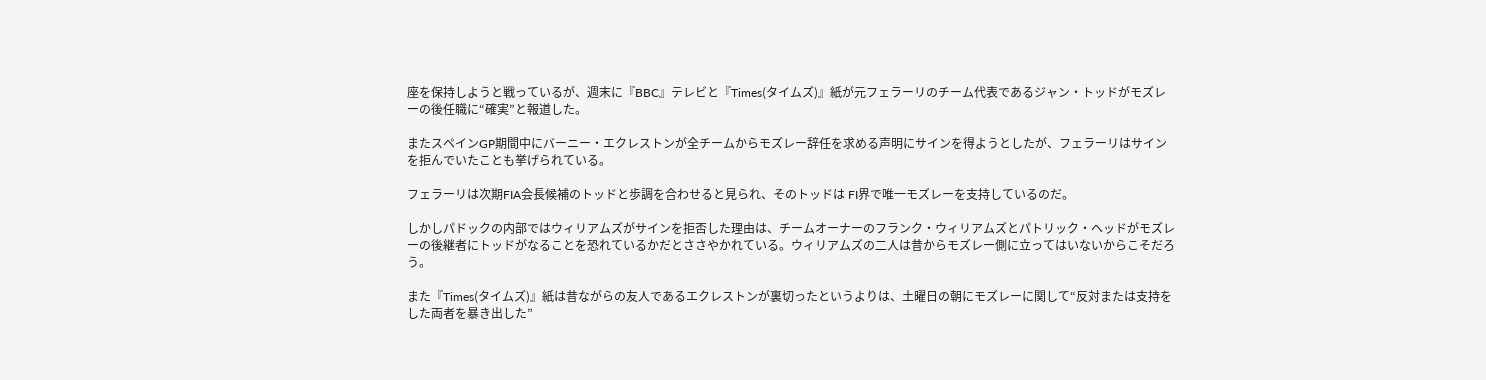座を保持しようと戦っているが、週末に『BBC』テレビと『Times(タイムズ)』紙が元フェラーリのチーム代表であるジャン・トッドがモズレーの後任職に“確実”と報道した。

またスペインGP期間中にバーニー・エクレストンが全チームからモズレー辞任を求める声明にサインを得ようとしたが、フェラーリはサインを拒んでいたことも挙げられている。

フェラーリは次期FIA会長候補のトッドと歩調を合わせると見られ、そのトッドは FI界で唯一モズレーを支持しているのだ。

しかしパドックの内部ではウィリアムズがサインを拒否した理由は、チームオーナーのフランク・ウィリアムズとパトリック・ヘッドがモズレーの後継者にトッドがなることを恐れているかだとささやかれている。ウィリアムズの二人は昔からモズレー側に立ってはいないからこそだろう。

また『Times(タイムズ)』紙は昔ながらの友人であるエクレストンが裏切ったというよりは、土曜日の朝にモズレーに関して“反対または支持をした両者を暴き出した”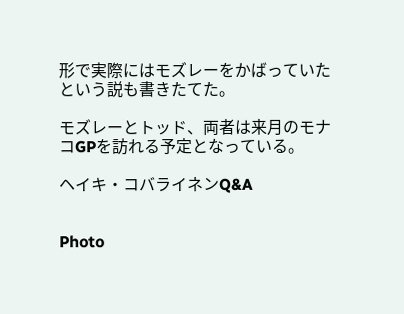形で実際にはモズレーをかばっていたという説も書きたてた。

モズレーとトッド、両者は来月のモナコGPを訪れる予定となっている。

ヘイキ・コバライネンQ&A


Photo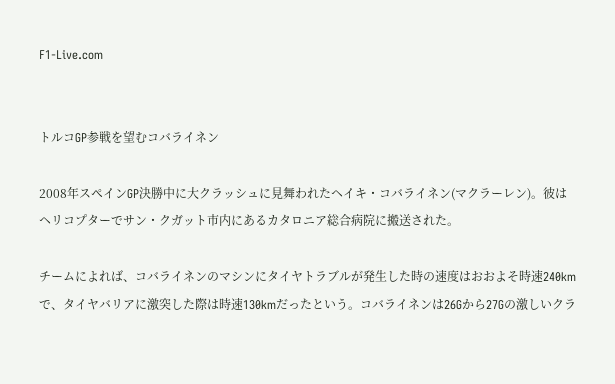F1-Live.com


トルコGP参戦を望むコバライネン

2008年スペインGP決勝中に大クラッシュに見舞われたヘイキ・コバライネン(マクラーレン)。彼はヘリコプターでサン・クガット市内にあるカタロニア総合病院に搬送された。

チームによれば、コバライネンのマシンにタイヤトラブルが発生した時の速度はおおよそ時速240kmで、タイヤバリアに激突した際は時速130kmだったという。コバライネンは26Gから27Gの激しいクラ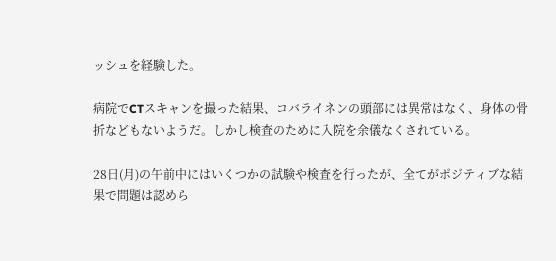ッシュを経験した。

病院でCTスキャンを撮った結果、コバライネンの頭部には異常はなく、身体の骨折などもないようだ。しかし検査のために入院を余儀なくされている。

28日(月)の午前中にはいくつかの試験や検査を行ったが、全てがポジティブな結果で問題は認めら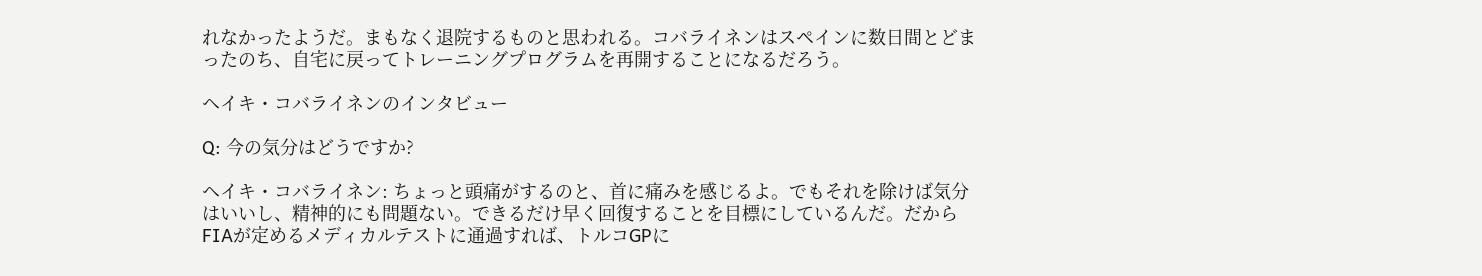れなかったようだ。まもなく退院するものと思われる。コバライネンはスペインに数日間とどまったのち、自宅に戻ってトレーニングプログラムを再開することになるだろう。

ヘイキ・コバライネンのインタビュー

Q: 今の気分はどうですか?

ヘイキ・コバライネン: ちょっと頭痛がするのと、首に痛みを感じるよ。でもそれを除けば気分はいいし、精神的にも問題ない。できるだけ早く回復することを目標にしているんだ。だからFIAが定めるメディカルテストに通過すれば、トルコGPに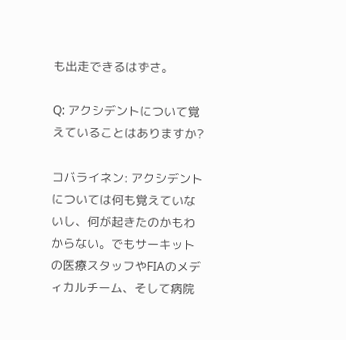も出走できるはずさ。

Q: アクシデントについて覚えていることはありますか?

コバライネン: アクシデントについては何も覚えていないし、何が起きたのかもわからない。でもサーキットの医療スタッフやFIAのメディカルチーム、そして病院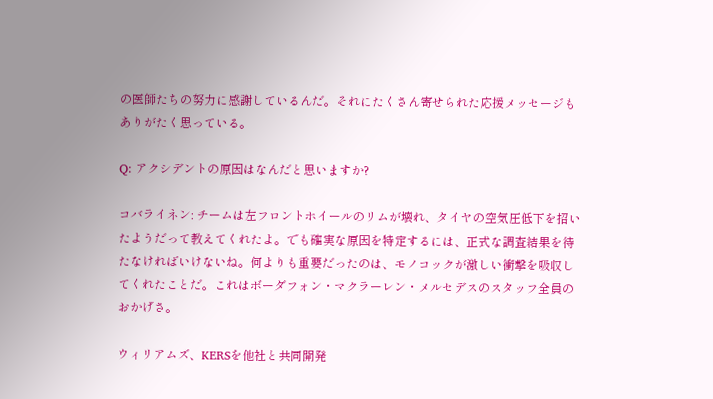の医師たちの努力に感謝しているんだ。それにたくさん寄せられた応援メッセージもありがたく思っている。

Q: アクシデントの原因はなんだと思いますか?

コバライネン: チームは左フロントホイールのリムが壊れ、タイヤの空気圧低下を招いたようだって教えてくれたよ。でも確実な原因を特定するには、正式な調査結果を待たなければいけないね。何よりも重要だったのは、モノコックが激しい衝撃を吸収してくれたことだ。これはボーダフォン・マクラーレン・メルセデスのスタッフ全員のおかげさ。

ウィリアムズ、KERSを他社と共同開発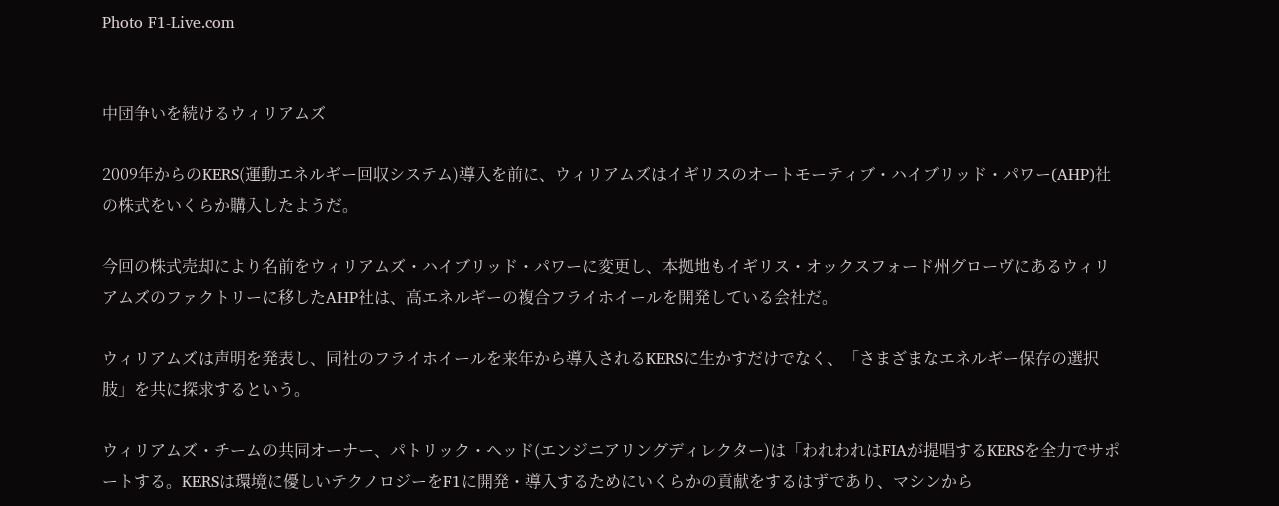Photo F1-Live.com


中団争いを続けるウィリアムズ

2009年からのKERS(運動エネルギー回収システム)導入を前に、ウィリアムズはイギリスのオートモーティブ・ハイブリッド・パワー(AHP)社の株式をいくらか購入したようだ。

今回の株式売却により名前をウィリアムズ・ハイブリッド・パワーに変更し、本拠地もイギリス・オックスフォード州グローヴにあるウィリアムズのファクトリーに移したAHP社は、高エネルギーの複合フライホイールを開発している会社だ。

ウィリアムズは声明を発表し、同社のフライホイールを来年から導入されるKERSに生かすだけでなく、「さまざまなエネルギー保存の選択肢」を共に探求するという。

ウィリアムズ・チームの共同オーナー、パトリック・ヘッド(エンジニアリングディレクター)は「われわれはFIAが提唱するKERSを全力でサポートする。KERSは環境に優しいテクノロジーをF1に開発・導入するためにいくらかの貢献をするはずであり、マシンから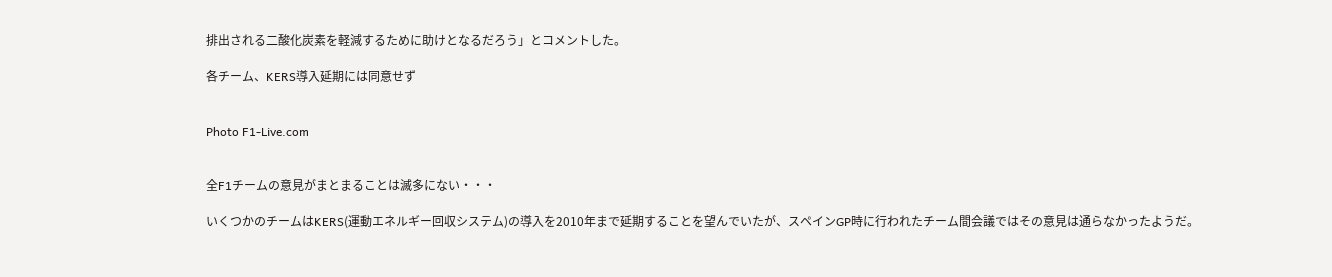排出される二酸化炭素を軽減するために助けとなるだろう」とコメントした。

各チーム、KERS導入延期には同意せず


Photo F1-Live.com


全F1チームの意見がまとまることは滅多にない・・・

いくつかのチームはKERS(運動エネルギー回収システム)の導入を2010年まで延期することを望んでいたが、スペインGP時に行われたチーム間会議ではその意見は通らなかったようだ。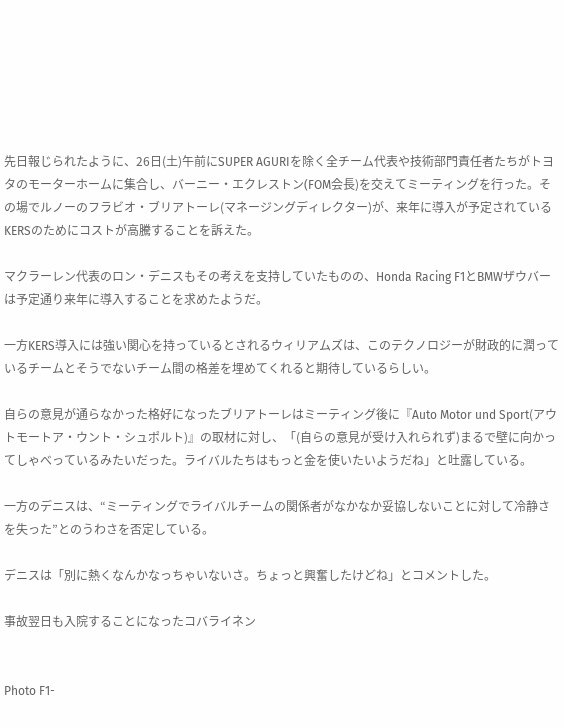先日報じられたように、26日(土)午前にSUPER AGURIを除く全チーム代表や技術部門責任者たちがトヨタのモーターホームに集合し、バーニー・エクレストン(FOM会長)を交えてミーティングを行った。その場でルノーのフラビオ・ブリアトーレ(マネージングディレクター)が、来年に導入が予定されているKERSのためにコストが高騰することを訴えた。

マクラーレン代表のロン・デニスもその考えを支持していたものの、Honda Racing F1とBMWザウバーは予定通り来年に導入することを求めたようだ。

一方KERS導入には強い関心を持っているとされるウィリアムズは、このテクノロジーが財政的に潤っているチームとそうでないチーム間の格差を埋めてくれると期待しているらしい。

自らの意見が通らなかった格好になったブリアトーレはミーティング後に『Auto Motor und Sport(アウトモートア・ウント・シュポルト)』の取材に対し、「(自らの意見が受け入れられず)まるで壁に向かってしゃべっているみたいだった。ライバルたちはもっと金を使いたいようだね」と吐露している。

一方のデニスは、“ミーティングでライバルチームの関係者がなかなか妥協しないことに対して冷静さを失った”とのうわさを否定している。

デニスは「別に熱くなんかなっちゃいないさ。ちょっと興奮したけどね」とコメントした。

事故翌日も入院することになったコバライネン


Photo F1-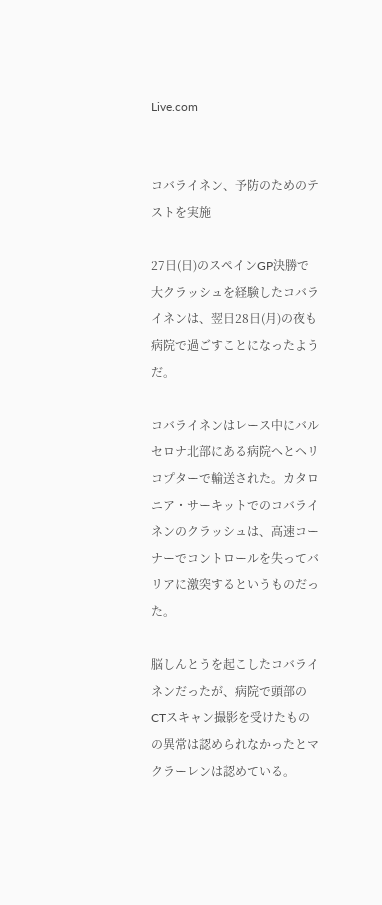Live.com


コバライネン、予防のためのテストを実施

27日(日)のスペインGP決勝で大クラッシュを経験したコバライネンは、翌日28日(月)の夜も病院で過ごすことになったようだ。

コバライネンはレース中にバルセロナ北部にある病院へとヘリコプターで輸送された。カタロニア・サーキットでのコバライネンのクラッシュは、高速コーナーでコントロールを失ってバリアに激突するというものだった。

脳しんとうを起こしたコバライネンだったが、病院で頭部のCTスキャン撮影を受けたものの異常は認められなかったとマクラーレンは認めている。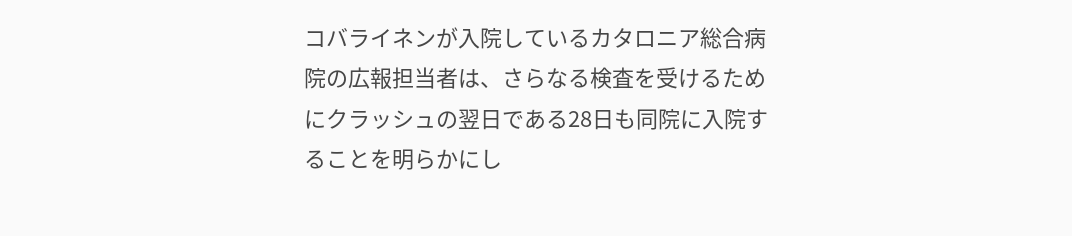コバライネンが入院しているカタロニア総合病院の広報担当者は、さらなる検査を受けるためにクラッシュの翌日である28日も同院に入院することを明らかにし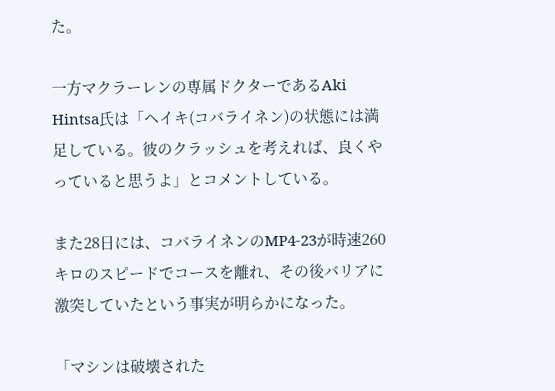た。

一方マクラーレンの専属ドクターであるAki Hintsa氏は「ヘイキ(コバライネン)の状態には満足している。彼のクラッシュを考えれば、良くやっていると思うよ」とコメントしている。

また28日には、コバライネンのMP4-23が時速260キロのスピードでコースを離れ、その後バリアに激突していたという事実が明らかになった。

「マシンは破壊された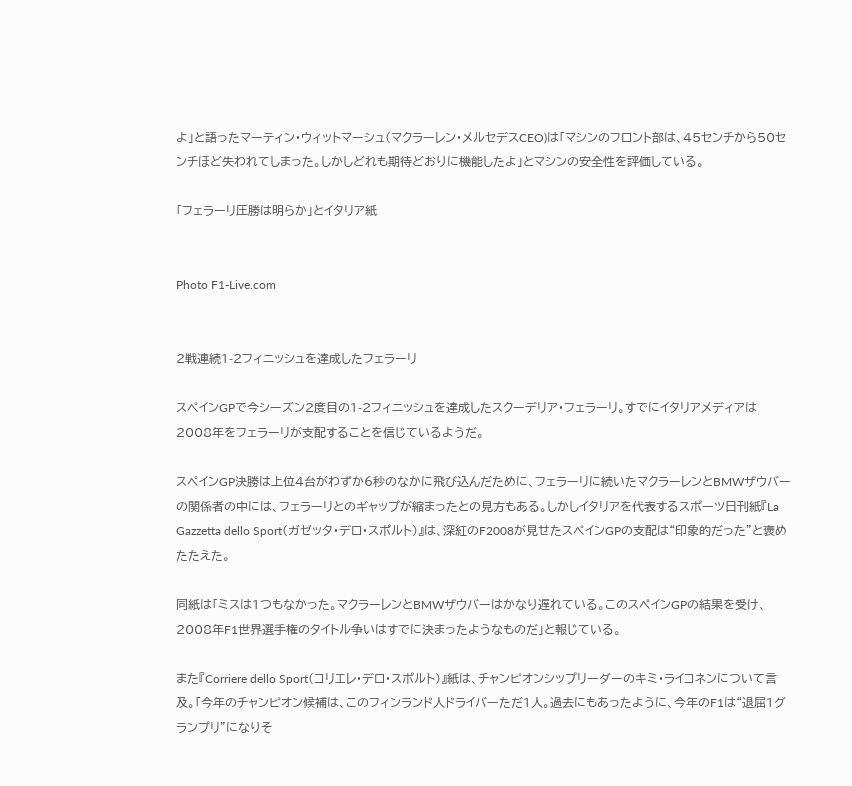よ」と語ったマーティン・ウィットマーシュ(マクラーレン・メルセデスCEO)は「マシンのフロント部は、45センチから50センチほど失われてしまった。しかしどれも期待どおりに機能したよ」とマシンの安全性を評価している。

「フェラーリ圧勝は明らか」とイタリア紙


Photo F1-Live.com


2戦連続1-2フィニッシュを達成したフェラーリ

スペインGPで今シーズン2度目の1-2フィニッシュを達成したスクーデリア・フェラーリ。すでにイタリアメディアは2008年をフェラーリが支配することを信じているようだ。

スペインGP決勝は上位4台がわずか6秒のなかに飛び込んだために、フェラーリに続いたマクラーレンとBMWザウバーの関係者の中には、フェラーリとのギャップが縮まったとの見方もある。しかしイタリアを代表するスポーツ日刊紙『La Gazzetta dello Sport(ガゼッタ・デロ・スポルト)』は、深紅のF2008が見せたスペインGPの支配は“印象的だった”と褒めたたえた。

同紙は「ミスは1つもなかった。マクラーレンとBMWザウバーはかなり遅れている。このスペインGPの結果を受け、2008年F1世界選手権のタイトル争いはすでに決まったようなものだ」と報じている。

また『Corriere dello Sport(コリエレ・デロ・スポルト)』紙は、チャンピオンシップリーダーのキミ・ライコネンについて言及。「今年のチャンピオン候補は、このフィンランド人ドライバーただ1人。過去にもあったように、今年のF1は“退屈1グランプリ”になりそ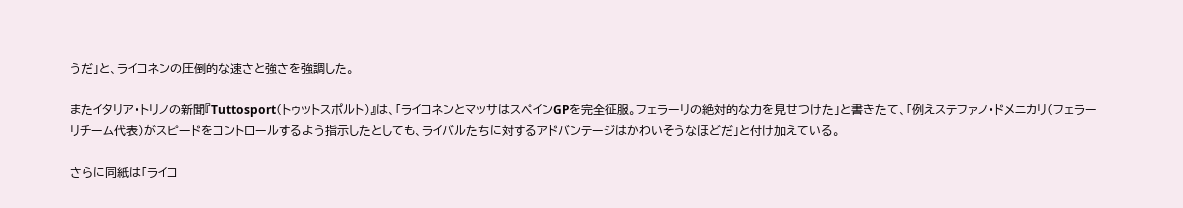うだ」と、ライコネンの圧倒的な速さと強さを強調した。

またイタリア・トリノの新聞『Tuttosport(トゥットスポルト)』は、「ライコネンとマッサはスペインGPを完全征服。フェラーリの絶対的な力を見せつけた」と書きたて、「例えステファノ・ドメニカリ(フェラーリチーム代表)がスピードをコントロールするよう指示したとしても、ライバルたちに対するアドバンテージはかわいそうなほどだ」と付け加えている。

さらに同紙は「ライコ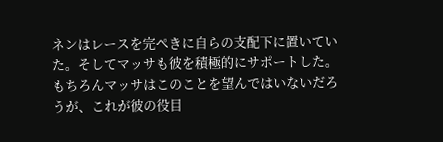ネンはレースを完ぺきに自らの支配下に置いていた。そしてマッサも彼を積極的にサポートした。もちろんマッサはこのことを望んではいないだろうが、これが彼の役目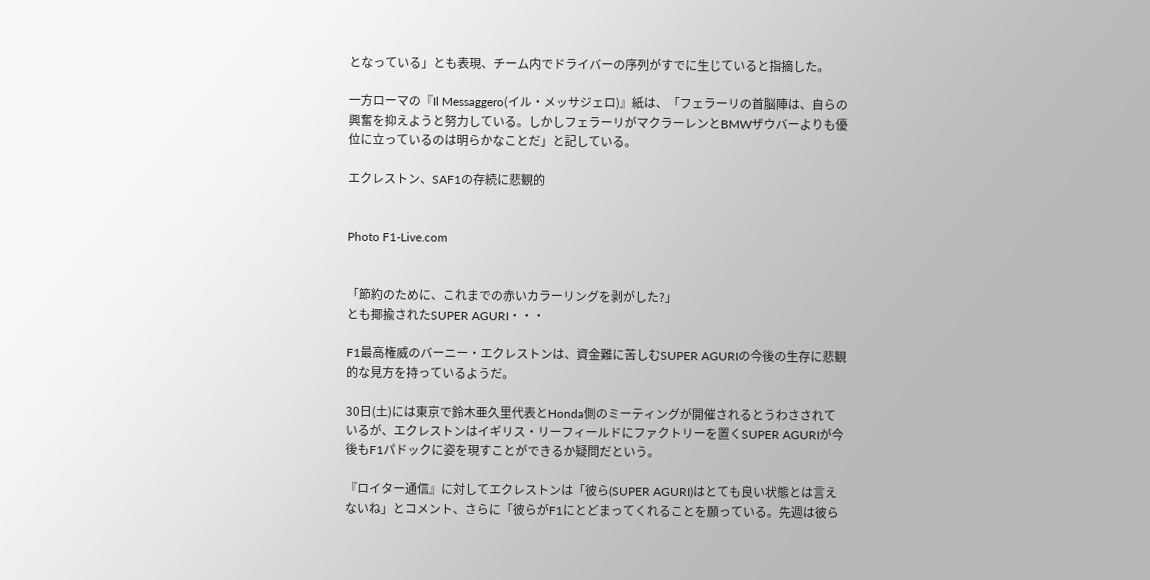となっている」とも表現、チーム内でドライバーの序列がすでに生じていると指摘した。

一方ローマの『Il Messaggero(イル・メッサジェロ)』紙は、「フェラーリの首脳陣は、自らの興奮を抑えようと努力している。しかしフェラーリがマクラーレンとBMWザウバーよりも優位に立っているのは明らかなことだ」と記している。

エクレストン、SAF1の存続に悲観的


Photo F1-Live.com


「節約のために、これまでの赤いカラーリングを剥がした?」
とも揶揄されたSUPER AGURI・・・

F1最高権威のバーニー・エクレストンは、資金難に苦しむSUPER AGURIの今後の生存に悲観的な見方を持っているようだ。

30日(土)には東京で鈴木亜久里代表とHonda側のミーティングが開催されるとうわさされているが、エクレストンはイギリス・リーフィールドにファクトリーを置くSUPER AGURIが今後もF1パドックに姿を現すことができるか疑問だという。

『ロイター通信』に対してエクレストンは「彼ら(SUPER AGURI)はとても良い状態とは言えないね」とコメント、さらに「彼らがF1にとどまってくれることを願っている。先週は彼ら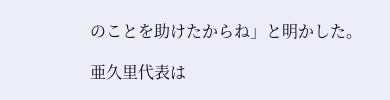のことを助けたからね」と明かした。

亜久里代表は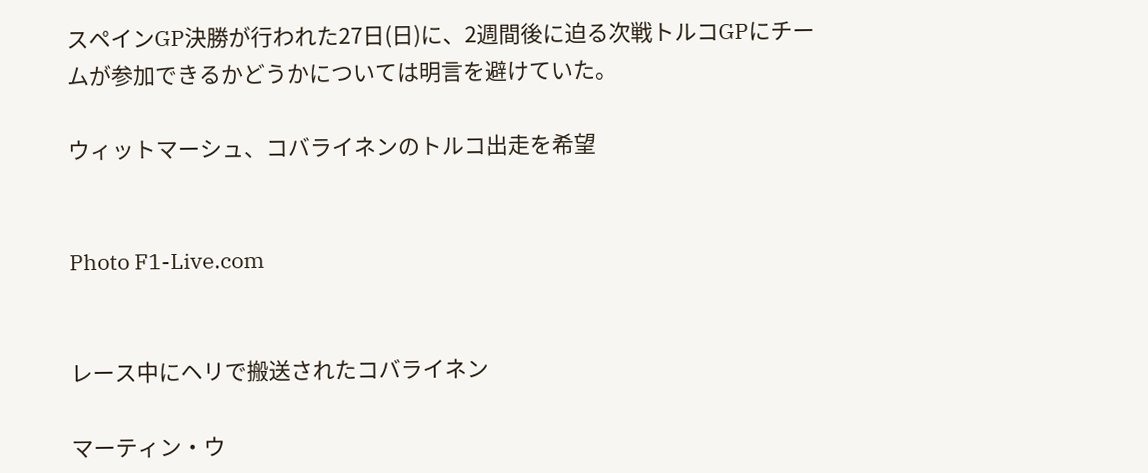スペインGP決勝が行われた27日(日)に、2週間後に迫る次戦トルコGPにチームが参加できるかどうかについては明言を避けていた。

ウィットマーシュ、コバライネンのトルコ出走を希望


Photo F1-Live.com


レース中にヘリで搬送されたコバライネン

マーティン・ウ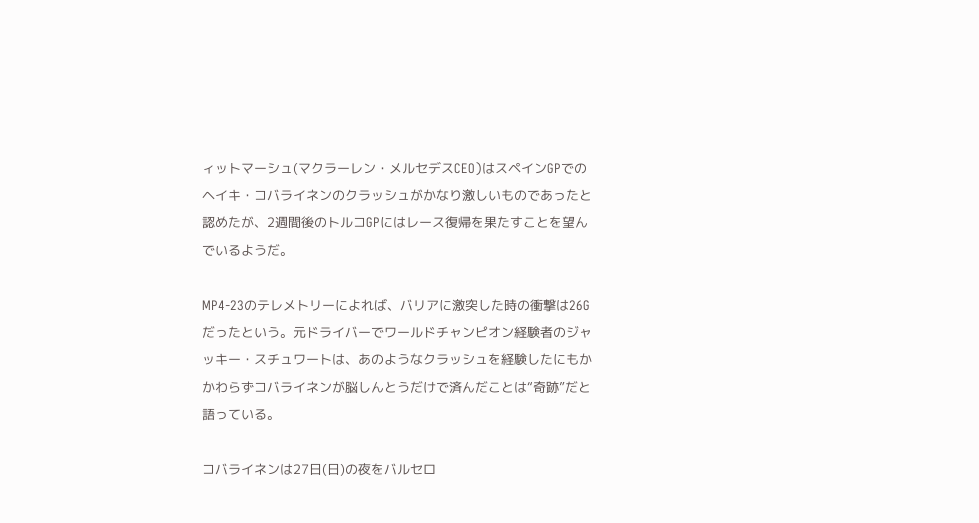ィットマーシュ(マクラーレン・メルセデスCEO)はスペインGPでのヘイキ・コバライネンのクラッシュがかなり激しいものであったと認めたが、2週間後のトルコGPにはレース復帰を果たすことを望んでいるようだ。

MP4-23のテレメトリーによれば、バリアに激突した時の衝撃は26Gだったという。元ドライバーでワールドチャンピオン経験者のジャッキー・スチュワートは、あのようなクラッシュを経験したにもかかわらずコバライネンが脳しんとうだけで済んだことは“奇跡”だと語っている。

コバライネンは27日(日)の夜をバルセロ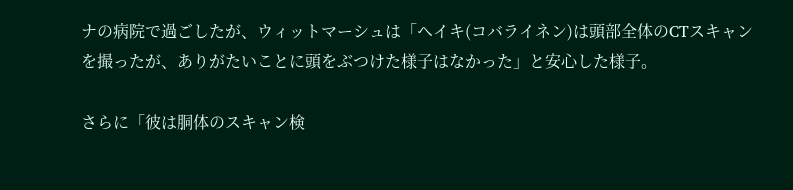ナの病院で過ごしたが、ウィットマーシュは「ヘイキ(コバライネン)は頭部全体のCTスキャンを撮ったが、ありがたいことに頭をぶつけた様子はなかった」と安心した様子。

さらに「彼は胴体のスキャン検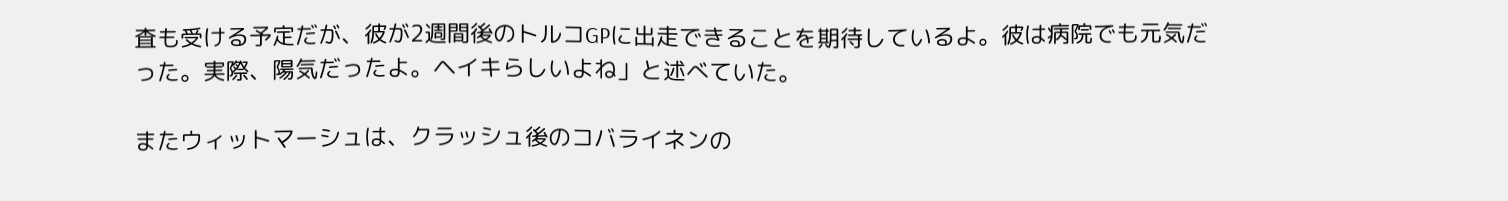査も受ける予定だが、彼が2週間後のトルコGPに出走できることを期待しているよ。彼は病院でも元気だった。実際、陽気だったよ。ヘイキらしいよね」と述べていた。

またウィットマーシュは、クラッシュ後のコバライネンの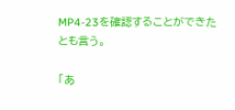MP4-23を確認することができたとも言う。

「あ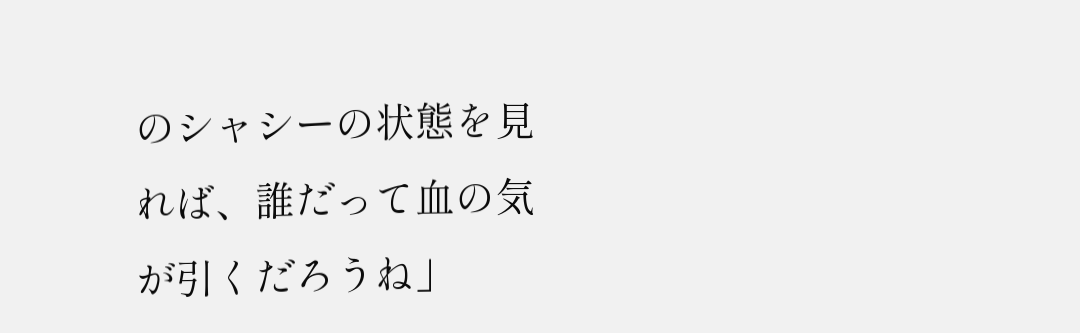のシャシーの状態を見れば、誰だって血の気が引くだろうね」